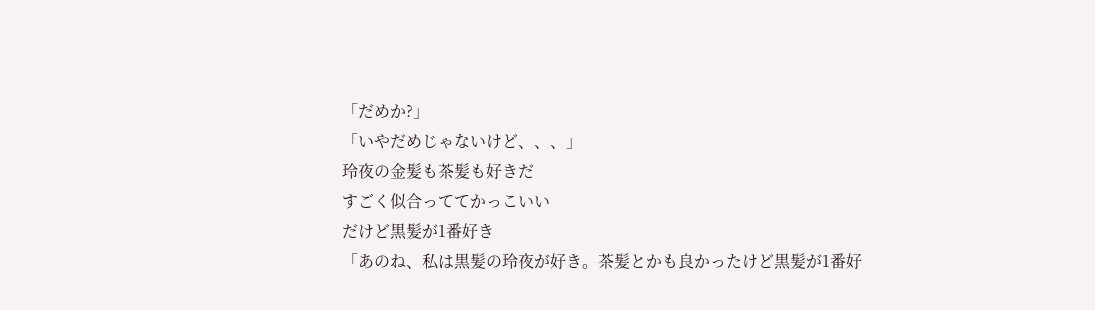「だめか?」
「いやだめじゃないけど、、、」
玲夜の金髪も茶髪も好きだ
すごく似合っててかっこいい
だけど黒髪が1番好き
「あのね、私は黒髪の玲夜が好き。茶髪とかも良かったけど黒髪が1番好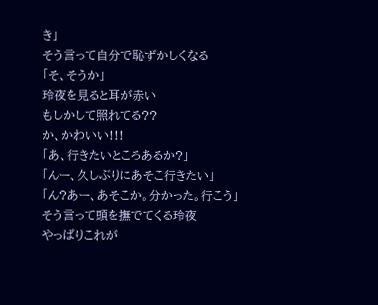き」
そう言って自分で恥ずかしくなる
「そ、そうか」
玲夜を見ると耳が赤い
もしかして照れてる??
か、かわいい!!!
「あ、行きたいところあるか?」
「んー、久しぶりにあそこ行きたい」
「ん?あー、あそこか。分かった。行こう」
そう言って頭を撫でてくる玲夜
やっぱりこれが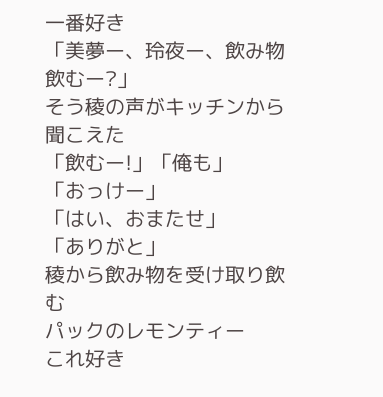一番好き
「美夢ー、玲夜ー、飲み物飲むー?」
そう稜の声がキッチンから聞こえた
「飲むー!」「俺も」
「おっけー」
「はい、おまたせ」
「ありがと」
稜から飲み物を受け取り飲む
パックのレモンティー
これ好き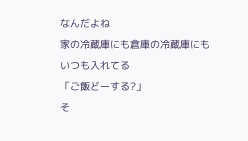なんだよね
家の冷蔵庫にも倉庫の冷蔵庫にもいつも入れてる
「ご飯どーする?」
そ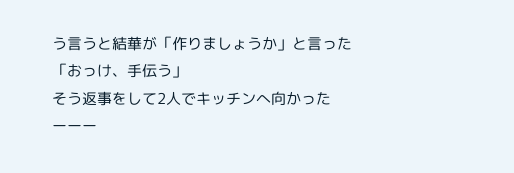う言うと結華が「作りましょうか」と言った
「おっけ、手伝う」
そう返事をして2人でキッチンへ向かった
ーーー